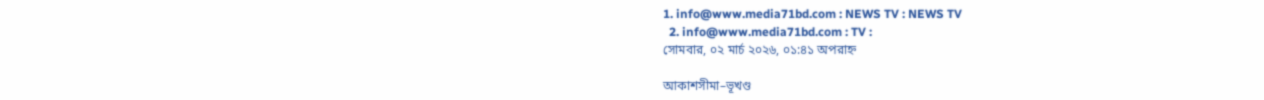1. info@www.media71bd.com : NEWS TV : NEWS TV
  2. info@www.media71bd.com : TV :
সোমবার, ০২ মার্চ ২০২৬, ০১:৪১ অপরাহ্ন

আকাশসীমা–ভূখণ্ড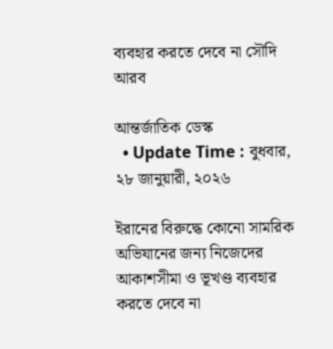ব্যবহার করতে দেবে না সৌদি আরব

আন্তর্জাতিক ডেস্ক
  • Update Time : বুধবার, ২৮ জানুয়ারী, ২০২৬

ইরানের বিরুদ্ধে কোনো সামরিক অভিযানের জন্য নিজেদের আকাশসীমা ও ভূখণ্ড ব্যবহার করতে দেবে না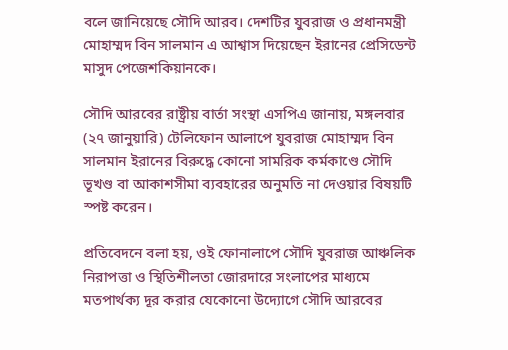বলে জানিয়েছে সৌদি আরব। দেশটির যুবরাজ ও প্রধানমন্ত্রী মোহাম্মদ বিন সালমান এ আশ্বাস দিয়েছেন ইরানের প্রেসিডেন্ট মাসুদ পেজেশকিয়ানকে।

সৌদি আরবের রাষ্ট্রীয় বার্তা সংস্থা এসপিএ জানায়, মঙ্গলবার (২৭ জানুয়ারি) টেলিফোন আলাপে যুবরাজ মোহাম্মদ বিন সালমান ইরানের বিরুদ্ধে কোনো সামরিক কর্মকাণ্ডে সৌদি ভূখণ্ড বা আকাশসীমা ব্যবহারের অনুমতি না দেওয়ার বিষয়টি স্পষ্ট করেন।

প্রতিবেদনে বলা হয়, ওই ফোনালাপে সৌদি যুবরাজ আঞ্চলিক নিরাপত্তা ও স্থিতিশীলতা জোরদারে সংলাপের মাধ্যমে মতপার্থক্য দূর করার যেকোনো উদ্যোগে সৌদি আরবের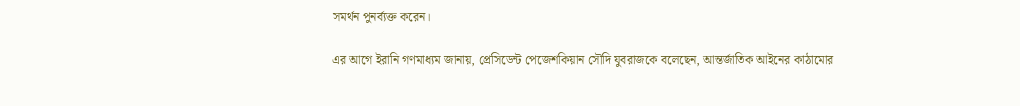সমর্থন পুনর্ব্যক্ত করেন।

এর আগে ইরানি গণমাধ্যম জানায়, প্রেসিডেন্ট পেজেশকিয়ান সৌদি যুবরাজকে বলেছেন, আন্তর্জাতিক আইনের কাঠামোর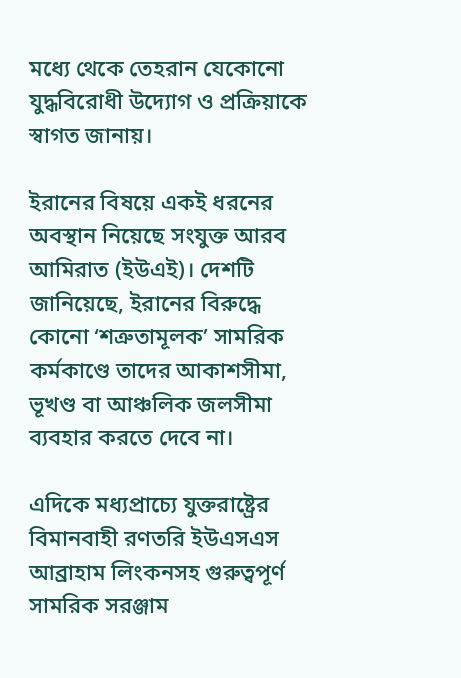মধ্যে থেকে তেহরান যেকোনো যুদ্ধবিরোধী উদ্যোগ ও প্রক্রিয়াকে স্বাগত জানায়।

ইরানের বিষয়ে একই ধরনের অবস্থান নিয়েছে সংযুক্ত আরব আমিরাত (ইউএই)। দেশটি জানিয়েছে, ইরানের বিরুদ্ধে কোনো ‘শত্রুতামূলক’ সামরিক কর্মকাণ্ডে তাদের আকাশসীমা, ভূখণ্ড বা আঞ্চলিক জলসীমা ব্যবহার করতে দেবে না।

এদিকে মধ্যপ্রাচ্যে যুক্তরাষ্ট্রের বিমানবাহী রণতরি ইউএসএস আব্রাহাম লিংকনসহ গুরুত্বপূর্ণ সামরিক সরঞ্জাম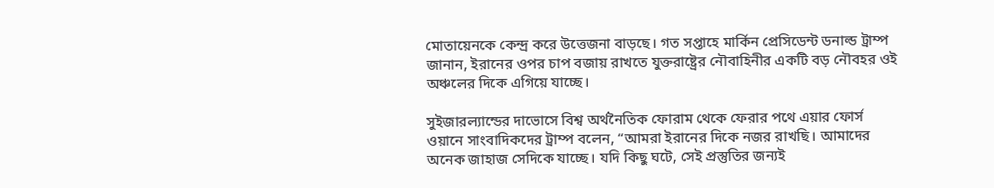মোতায়েনকে কেন্দ্র করে উত্তেজনা বাড়ছে। গত সপ্তাহে মার্কিন প্রেসিডেন্ট ডনাল্ড ট্রাম্প জানান, ইরানের ওপর চাপ বজায় রাখতে যুক্তরাষ্ট্রের নৌবাহিনীর একটি বড় নৌবহর ওই অঞ্চলের দিকে এগিয়ে যাচ্ছে।

সুইজারল্যান্ডের দাভোসে বিশ্ব অর্থনৈতিক ফোরাম থেকে ফেরার পথে এয়ার ফোর্স ওয়ানে সাংবাদিকদের ট্রাম্প বলেন, “আমরা ইরানের দিকে নজর রাখছি। আমাদের অনেক জাহাজ সেদিকে যাচ্ছে। যদি কিছু ঘটে, সেই প্রস্তুতির জন্যই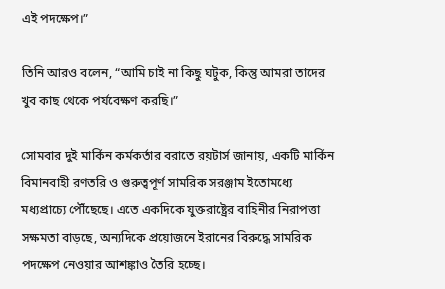এই পদক্ষেপ।”

তিনি আরও বলেন, “আমি চাই না কিছু ঘটুক, কিন্তু আমরা তাদের খুব কাছ থেকে পর্যবেক্ষণ করছি।”

সোমবার দুই মার্কিন কর্মকর্তার বরাতে রয়টার্স জানায়, একটি মার্কিন বিমানবাহী রণতরি ও গুরুত্বপূর্ণ সামরিক সরঞ্জাম ইতোমধ্যে মধ্যপ্রাচ্যে পৌঁছেছে। এতে একদিকে যুক্তরাষ্ট্রের বাহিনীর নিরাপত্তা সক্ষমতা বাড়ছে, অন্যদিকে প্রয়োজনে ইরানের বিরুদ্ধে সামরিক পদক্ষেপ নেওয়ার আশঙ্কাও তৈরি হচ্ছে।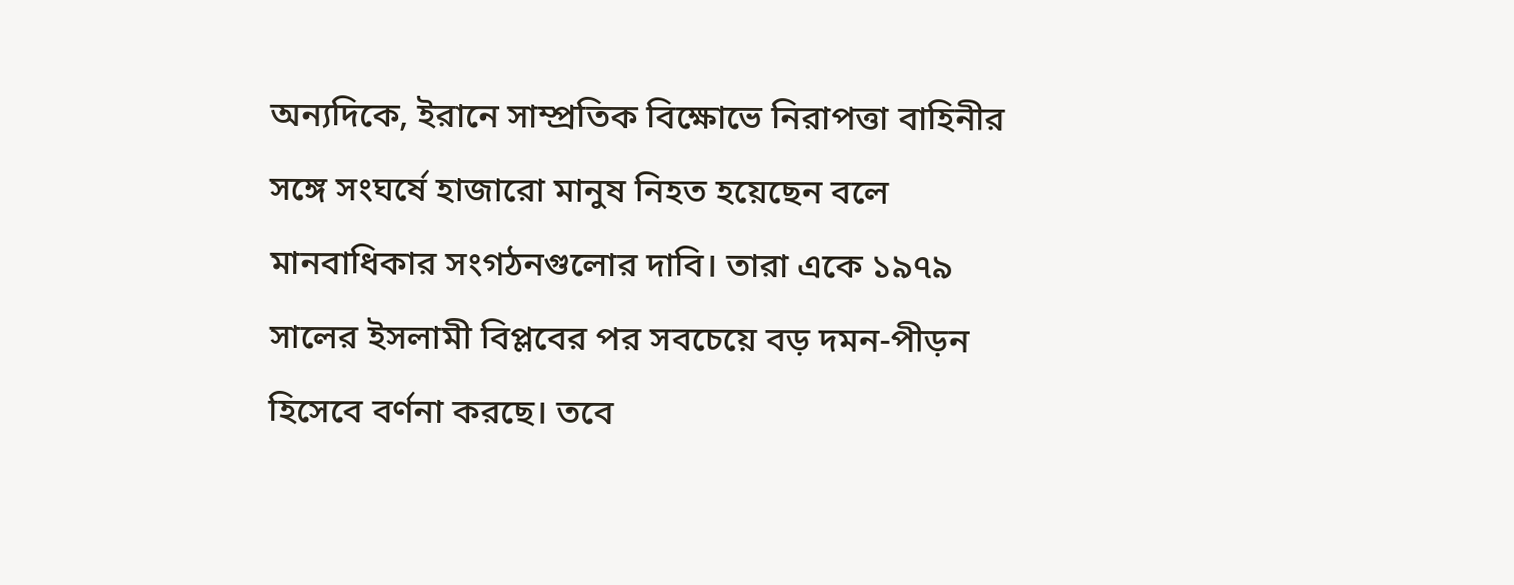অন্যদিকে, ইরানে সাম্প্রতিক বিক্ষোভে নিরাপত্তা বাহিনীর সঙ্গে সংঘর্ষে হাজারো মানুষ নিহত হয়েছেন বলে মানবাধিকার সংগঠনগুলোর দাবি। তারা একে ১৯৭৯ সালের ইসলামী বিপ্লবের পর সবচেয়ে বড় দমন-পীড়ন হিসেবে বর্ণনা করছে। তবে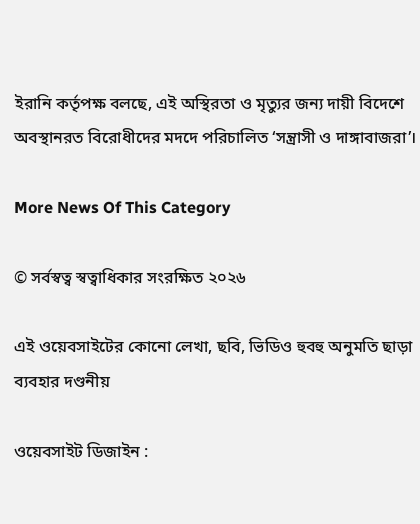ইরানি কর্তৃপক্ষ বলছে, এই অস্থিরতা ও মৃত্যুর জন্য দায়ী বিদেশে অবস্থানরত বিরোধীদের মদদে পরিচালিত ‘সন্ত্রাসী ও দাঙ্গাবাজরা’।

More News Of This Category

© সর্বস্বত্ব স্বত্বাধিকার সংরক্ষিত ২০২৬

এই ওয়েবসাইটের কোনো লেখা, ছবি, ভিডিও হুবহু অনুমতি ছাড়া ব্যবহার দণ্ডনীয়

ওয়েবসাইট ডিজাইন :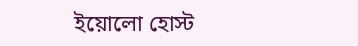ইয়োলো হোস্ট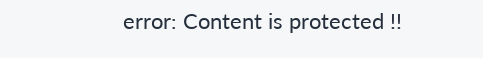error: Content is protected !!